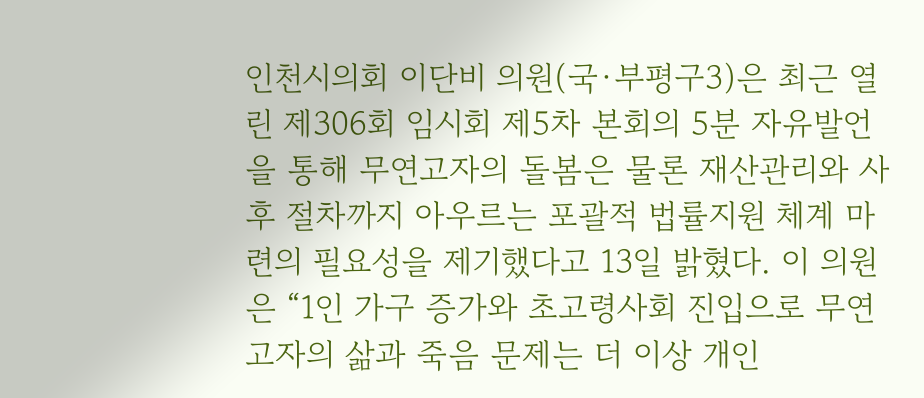인천시의회 이단비 의원(국·부평구3)은 최근 열린 제306회 임시회 제5차 본회의 5분 자유발언을 통해 무연고자의 돌봄은 물론 재산관리와 사후 절차까지 아우르는 포괄적 법률지원 체계 마련의 필요성을 제기했다고 13일 밝혔다. 이 의원은 “1인 가구 증가와 초고령사회 진입으로 무연고자의 삶과 죽음 문제는 더 이상 개인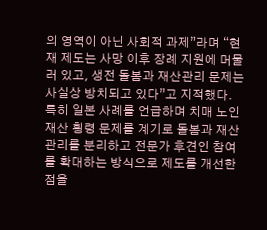의 영역이 아닌 사회적 과제”라며 “현재 제도는 사망 이후 장례 지원에 머물러 있고, 생전 돌봄과 재산관리 문제는 사실상 방치되고 있다”고 지적했다. 특히 일본 사례를 언급하며 치매 노인 재산 횡령 문제를 계기로 돌봄과 재산관리를 분리하고 전문가 후견인 참여를 확대하는 방식으로 제도를 개선한 점을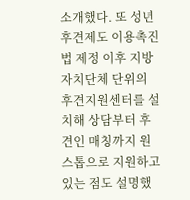소개했다. 또 성년후견제도 이용촉진법 제정 이후 지방자치단체 단위의 후견지원센터를 설치해 상담부터 후견인 매칭까지 원스톱으로 지원하고 있는 점도 설명했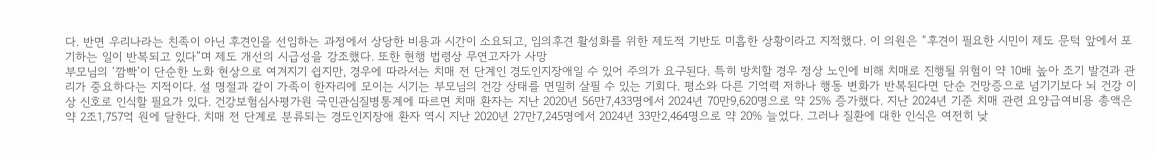다. 반면 우리나라는 친족이 아닌 후견인을 선임하는 과정에서 상당한 비용과 시간이 소요되고, 임의후견 활성화를 위한 제도적 기반도 미흡한 상황이라고 지적했다. 이 의원은 “후견이 필요한 시민이 제도 문턱 앞에서 포기하는 일이 반복되고 있다”며 제도 개선의 시급성을 강조했다. 또한 현행 법령상 무연고자가 사망
부모님의 ‘깜빡’이 단순한 노화 현상으로 여겨지기 쉽지만, 경우에 따라서는 치매 전 단계인 경도인지장애일 수 있어 주의가 요구된다. 특히 방치할 경우 정상 노인에 비해 치매로 진행될 위험이 약 10배 높아 조기 발견과 관리가 중요하다는 지적이다. 설 명절과 같이 가족이 한자리에 모이는 시기는 부모님의 건강 상태를 면밀히 살필 수 있는 기회다. 평소와 다른 기억력 저하나 행동 변화가 반복된다면 단순 건망증으로 넘기기보다 뇌 건강 이상 신호로 인식할 필요가 있다. 건강보험심사평가원 국민관심질병통계에 따르면 치매 환자는 지난 2020년 56만7,433명에서 2024년 70만9,620명으로 약 25% 증가했다. 지난 2024년 기준 치매 관련 요양급여비용 총액은 약 2조1,757억 원에 달한다. 치매 전 단계로 분류되는 경도인지장애 환자 역시 지난 2020년 27만7,245명에서 2024년 33만2,464명으로 약 20% 늘었다. 그러나 질환에 대한 인식은 여전히 낮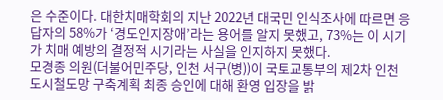은 수준이다. 대한치매학회의 지난 2022년 대국민 인식조사에 따르면 응답자의 58%가 ‘경도인지장애’라는 용어를 알지 못했고, 73%는 이 시기가 치매 예방의 결정적 시기라는 사실을 인지하지 못했다.
모경종 의원(더불어민주당, 인천 서구(병))이 국토교통부의 제2차 인천 도시철도망 구축계획 최종 승인에 대해 환영 입장을 밝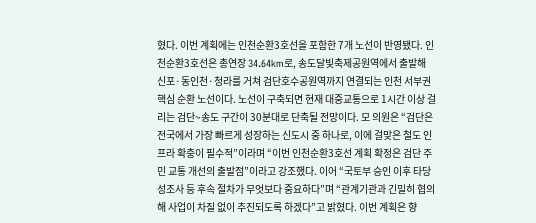혔다. 이번 계획에는 인천순환3호선을 포함한 7개 노선이 반영됐다. 인천순환3호선은 총연장 34.64km로, 송도달빛축제공원역에서 출발해 신포·동인천·청라를 거쳐 검단호수공원역까지 연결되는 인천 서부권 핵심 순환 노선이다. 노선이 구축되면 현재 대중교통으로 1시간 이상 걸리는 검단~송도 구간이 30분대로 단축될 전망이다. 모 의원은 “검단은 전국에서 가장 빠르게 성장하는 신도시 중 하나로, 이에 걸맞은 철도 인프라 확충이 필수적”이라며 “이번 인천순환3호선 계획 확정은 검단 주민 교통 개선의 출발점”이라고 강조했다. 이어 “국토부 승인 이후 타당성조사 등 후속 절차가 무엇보다 중요하다”며 “관계기관과 긴밀히 협의해 사업이 차질 없이 추진되도록 하겠다”고 밝혔다. 이번 계획은 향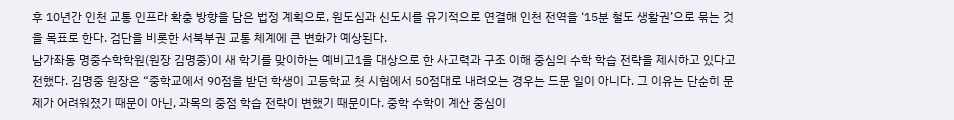후 10년간 인천 교통 인프라 확충 방향을 담은 법정 계획으로, 원도심과 신도시를 유기적으로 연결해 인천 전역을 ‘15분 철도 생활권’으로 묶는 것을 목표로 한다. 검단을 비롯한 서북부권 교통 체계에 큰 변화가 예상된다.
남가좌동 명중수학학원(원장 김명중)이 새 학기를 맞이하는 예비고1을 대상으로 한 사고력과 구조 이해 중심의 수학 학습 전략을 제시하고 있다고 전했다. 김명중 원장은 “중학교에서 90점을 받던 학생이 고등학교 첫 시험에서 50점대로 내려오는 경우는 드문 일이 아니다. 그 이유는 단순히 문제가 어려워졌기 때문이 아닌, 과목의 중점 학습 전략이 변했기 때문이다. 중학 수학이 계산 중심이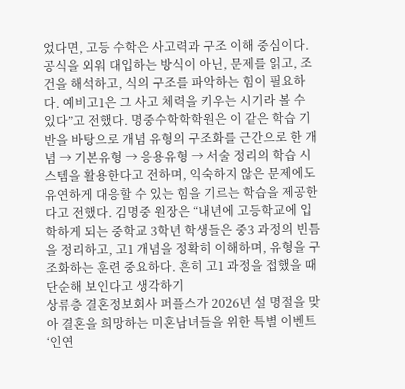었다면, 고등 수학은 사고력과 구조 이해 중심이다. 공식을 외워 대입하는 방식이 아닌, 문제를 읽고, 조건을 해석하고, 식의 구조를 파악하는 힘이 필요하다. 예비고1은 그 사고 체력을 키우는 시기라 볼 수 있다”고 전했다. 명중수학학학원은 이 같은 학습 기반을 바탕으로 개념 유형의 구조화를 근간으로 한 개념 → 기본유형 → 응용유형 → 서술 정리의 학습 시스템을 활용한다고 전하며, 익숙하지 않은 문제에도 유연하게 대응할 수 있는 힘을 기르는 학습을 제공한다고 전했다. 김명중 원장은 “내년에 고등학교에 입학하게 되는 중학교 3학년 학생들은 중3 과정의 빈틈을 정리하고, 고1 개념을 정확히 이해하며, 유형을 구조화하는 훈련 중요하다. 흔히 고1 과정을 접했을 때 단순해 보인다고 생각하기
상류층 결혼정보회사 퍼플스가 2026년 설 명절을 맞아 결혼을 희망하는 미혼남녀들을 위한 특별 이벤트 ‘인연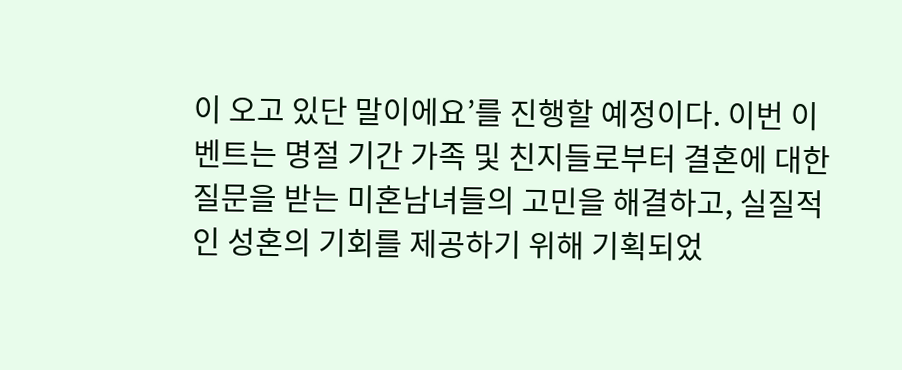이 오고 있단 말이에요’를 진행할 예정이다. 이번 이벤트는 명절 기간 가족 및 친지들로부터 결혼에 대한 질문을 받는 미혼남녀들의 고민을 해결하고, 실질적인 성혼의 기회를 제공하기 위해 기획되었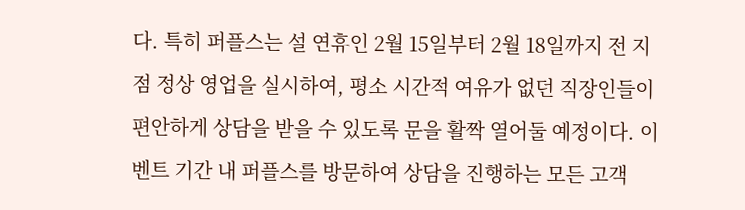다. 특히 퍼플스는 설 연휴인 2월 15일부터 2월 18일까지 전 지점 정상 영업을 실시하여, 평소 시간적 여유가 없던 직장인들이 편안하게 상담을 받을 수 있도록 문을 활짝 열어둘 예정이다. 이벤트 기간 내 퍼플스를 방문하여 상담을 진행하는 모든 고객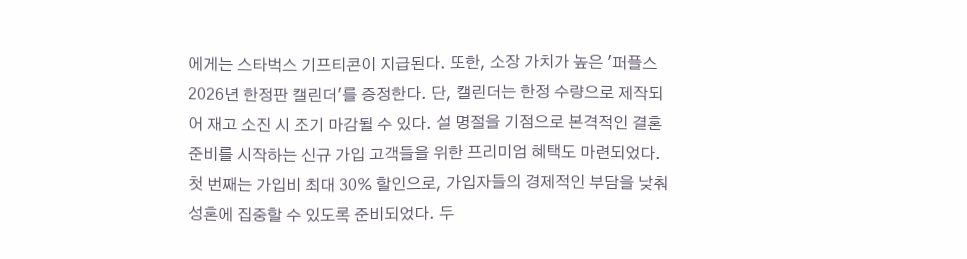에게는 스타벅스 기프티콘이 지급된다. 또한, 소장 가치가 높은 '퍼플스 2026년 한정판 캘린더'를 증정한다. 단, 캘린더는 한정 수량으로 제작되어 재고 소진 시 조기 마감될 수 있다. 설 명절을 기점으로 본격적인 결혼 준비를 시작하는 신규 가입 고객들을 위한 프리미엄 혜택도 마련되었다. 첫 번째는 가입비 최대 30% 할인으로, 가입자들의 경제적인 부담을 낮춰 성혼에 집중할 수 있도록 준비되었다. 두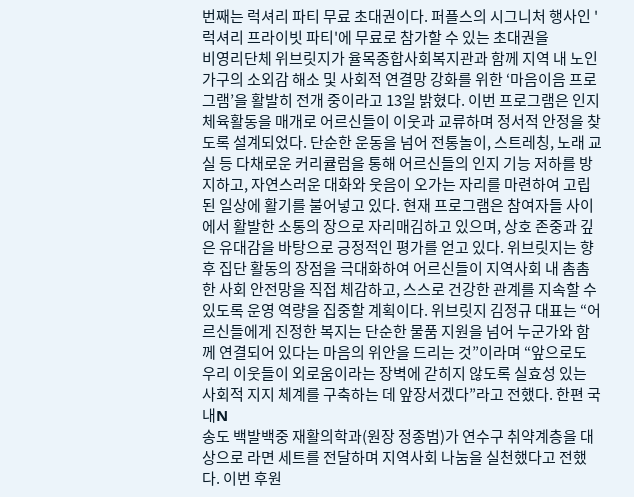번째는 럭셔리 파티 무료 초대권이다. 퍼플스의 시그니처 행사인 '럭셔리 프라이빗 파티'에 무료로 참가할 수 있는 초대권을
비영리단체 위브릿지가 율목종합사회복지관과 함께 지역 내 노인 가구의 소외감 해소 및 사회적 연결망 강화를 위한 ‘마음이음 프로그램’을 활발히 전개 중이라고 13일 밝혔다. 이번 프로그램은 인지체육활동을 매개로 어르신들이 이웃과 교류하며 정서적 안정을 찾도록 설계되었다. 단순한 운동을 넘어 전통놀이, 스트레칭, 노래 교실 등 다채로운 커리큘럼을 통해 어르신들의 인지 기능 저하를 방지하고, 자연스러운 대화와 웃음이 오가는 자리를 마련하여 고립된 일상에 활기를 불어넣고 있다. 현재 프로그램은 참여자들 사이에서 활발한 소통의 장으로 자리매김하고 있으며, 상호 존중과 깊은 유대감을 바탕으로 긍정적인 평가를 얻고 있다. 위브릿지는 향후 집단 활동의 장점을 극대화하여 어르신들이 지역사회 내 촘촘한 사회 안전망을 직접 체감하고, 스스로 건강한 관계를 지속할 수 있도록 운영 역량을 집중할 계획이다. 위브릿지 김정규 대표는 “어르신들에게 진정한 복지는 단순한 물품 지원을 넘어 누군가와 함께 연결되어 있다는 마음의 위안을 드리는 것”이라며 “앞으로도 우리 이웃들이 외로움이라는 장벽에 갇히지 않도록 실효성 있는 사회적 지지 체계를 구축하는 데 앞장서겠다”라고 전했다. 한편 국내N
송도 백발백중 재활의학과(원장 정종범)가 연수구 취약계층을 대상으로 라면 세트를 전달하며 지역사회 나눔을 실천했다고 전했다. 이번 후원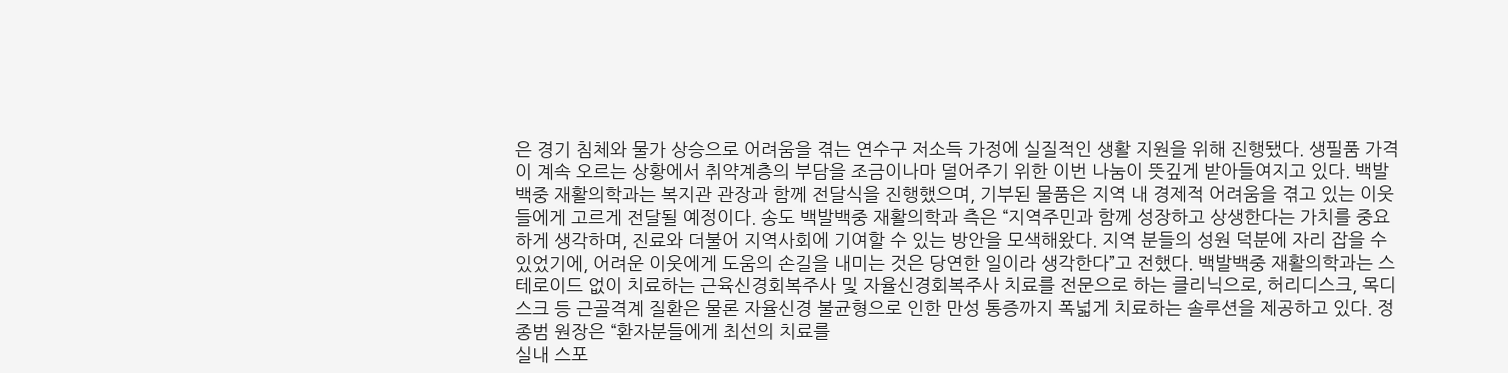은 경기 침체와 물가 상승으로 어려움을 겪는 연수구 저소득 가정에 실질적인 생활 지원을 위해 진행됐다. 생필품 가격이 계속 오르는 상황에서 취약계층의 부담을 조금이나마 덜어주기 위한 이번 나눔이 뜻깊게 받아들여지고 있다. 백발백중 재활의학과는 복지관 관장과 함께 전달식을 진행했으며, 기부된 물품은 지역 내 경제적 어려움을 겪고 있는 이웃들에게 고르게 전달될 예정이다. 송도 백발백중 재활의학과 측은 “지역주민과 함께 성장하고 상생한다는 가치를 중요하게 생각하며, 진료와 더불어 지역사회에 기여할 수 있는 방안을 모색해왔다. 지역 분들의 성원 덕분에 자리 잡을 수 있었기에, 어려운 이웃에게 도움의 손길을 내미는 것은 당연한 일이라 생각한다”고 전했다. 백발백중 재활의학과는 스테로이드 없이 치료하는 근육신경회복주사 및 자율신경회복주사 치료를 전문으로 하는 클리닉으로, 허리디스크, 목디스크 등 근골격계 질환은 물론 자율신경 불균형으로 인한 만성 통증까지 폭넓게 치료하는 솔루션을 제공하고 있다. 정종범 원장은 “환자분들에게 최선의 치료를
실내 스포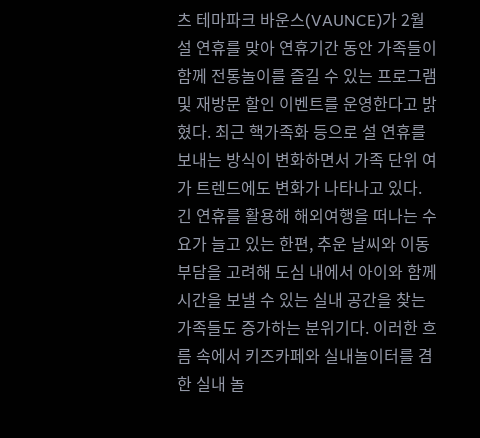츠 테마파크 바운스(VAUNCE)가 2월 설 연휴를 맞아 연휴기간 동안 가족들이 함께 전통놀이를 즐길 수 있는 프로그램 및 재방문 할인 이벤트를 운영한다고 밝혔다. 최근 핵가족화 등으로 설 연휴를 보내는 방식이 변화하면서 가족 단위 여가 트렌드에도 변화가 나타나고 있다. 긴 연휴를 활용해 해외여행을 떠나는 수요가 늘고 있는 한편, 추운 날씨와 이동 부담을 고려해 도심 내에서 아이와 함께 시간을 보낼 수 있는 실내 공간을 찾는 가족들도 증가하는 분위기다. 이러한 흐름 속에서 키즈카페와 실내놀이터를 겸한 실내 놀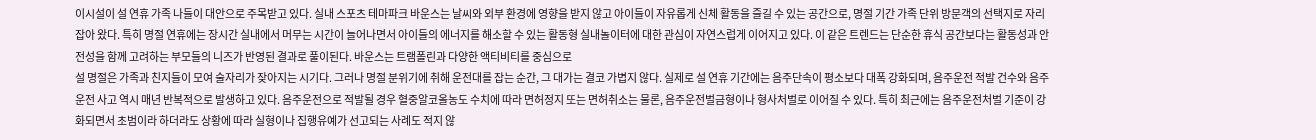이시설이 설 연휴 가족 나들이 대안으로 주목받고 있다. 실내 스포츠 테마파크 바운스는 날씨와 외부 환경에 영향을 받지 않고 아이들이 자유롭게 신체 활동을 즐길 수 있는 공간으로, 명절 기간 가족 단위 방문객의 선택지로 자리 잡아 왔다. 특히 명절 연휴에는 장시간 실내에서 머무는 시간이 늘어나면서 아이들의 에너지를 해소할 수 있는 활동형 실내놀이터에 대한 관심이 자연스럽게 이어지고 있다. 이 같은 트렌드는 단순한 휴식 공간보다는 활동성과 안전성을 함께 고려하는 부모들의 니즈가 반영된 결과로 풀이된다. 바운스는 트램폴린과 다양한 액티비티를 중심으로
설 명절은 가족과 친지들이 모여 술자리가 잦아지는 시기다. 그러나 명절 분위기에 취해 운전대를 잡는 순간, 그 대가는 결코 가볍지 않다. 실제로 설 연휴 기간에는 음주단속이 평소보다 대폭 강화되며, 음주운전 적발 건수와 음주운전 사고 역시 매년 반복적으로 발생하고 있다. 음주운전으로 적발될 경우 혈중알코올농도 수치에 따라 면허정지 또는 면허취소는 물론, 음주운전벌금형이나 형사처벌로 이어질 수 있다. 특히 최근에는 음주운전처벌 기준이 강화되면서 초범이라 하더라도 상황에 따라 실형이나 집행유예가 선고되는 사례도 적지 않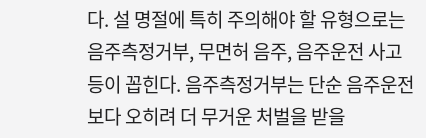다. 설 명절에 특히 주의해야 할 유형으로는 음주측정거부, 무면허 음주, 음주운전 사고 등이 꼽힌다. 음주측정거부는 단순 음주운전보다 오히려 더 무거운 처벌을 받을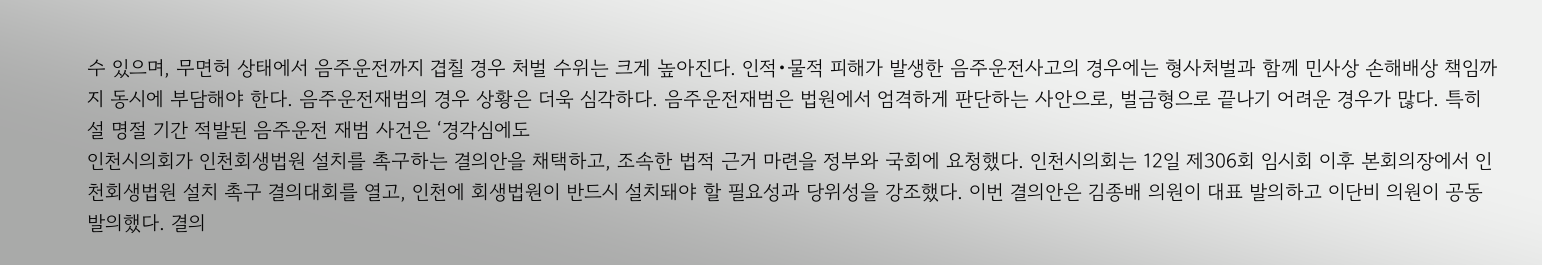수 있으며, 무면허 상태에서 음주운전까지 겹칠 경우 처벌 수위는 크게 높아진다. 인적•물적 피해가 발생한 음주운전사고의 경우에는 형사처벌과 함께 민사상 손해배상 책임까지 동시에 부담해야 한다. 음주운전재범의 경우 상황은 더욱 심각하다. 음주운전재범은 법원에서 엄격하게 판단하는 사안으로, 벌금형으로 끝나기 어려운 경우가 많다. 특히 설 명절 기간 적발된 음주운전 재범 사건은 ‘경각심에도
인천시의회가 인천회생법원 설치를 촉구하는 결의안을 채택하고, 조속한 법적 근거 마련을 정부와 국회에 요청했다. 인천시의회는 12일 제306회 임시회 이후 본회의장에서 인천회생법원 설치 촉구 결의대회를 열고, 인천에 회생법원이 반드시 설치돼야 할 필요성과 당위성을 강조했다. 이번 결의안은 김종배 의원이 대표 발의하고 이단비 의원이 공동 발의했다. 결의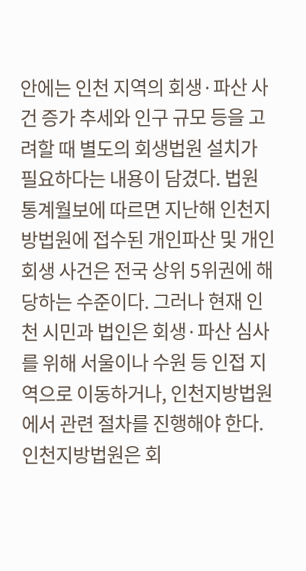안에는 인천 지역의 회생·파산 사건 증가 추세와 인구 규모 등을 고려할 때 별도의 회생법원 설치가 필요하다는 내용이 담겼다. 법원통계월보에 따르면 지난해 인천지방법원에 접수된 개인파산 및 개인회생 사건은 전국 상위 5위권에 해당하는 수준이다. 그러나 현재 인천 시민과 법인은 회생·파산 심사를 위해 서울이나 수원 등 인접 지역으로 이동하거나, 인천지방법원에서 관련 절차를 진행해야 한다. 인천지방법원은 회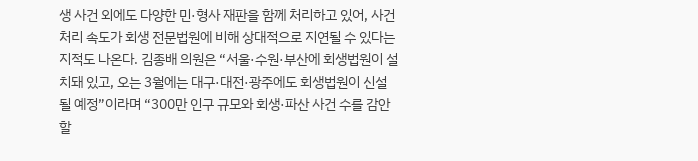생 사건 외에도 다양한 민·형사 재판을 함께 처리하고 있어, 사건 처리 속도가 회생 전문법원에 비해 상대적으로 지연될 수 있다는 지적도 나온다. 김종배 의원은 “서울·수원·부산에 회생법원이 설치돼 있고, 오는 3월에는 대구·대전·광주에도 회생법원이 신설될 예정”이라며 “300만 인구 규모와 회생·파산 사건 수를 감안할